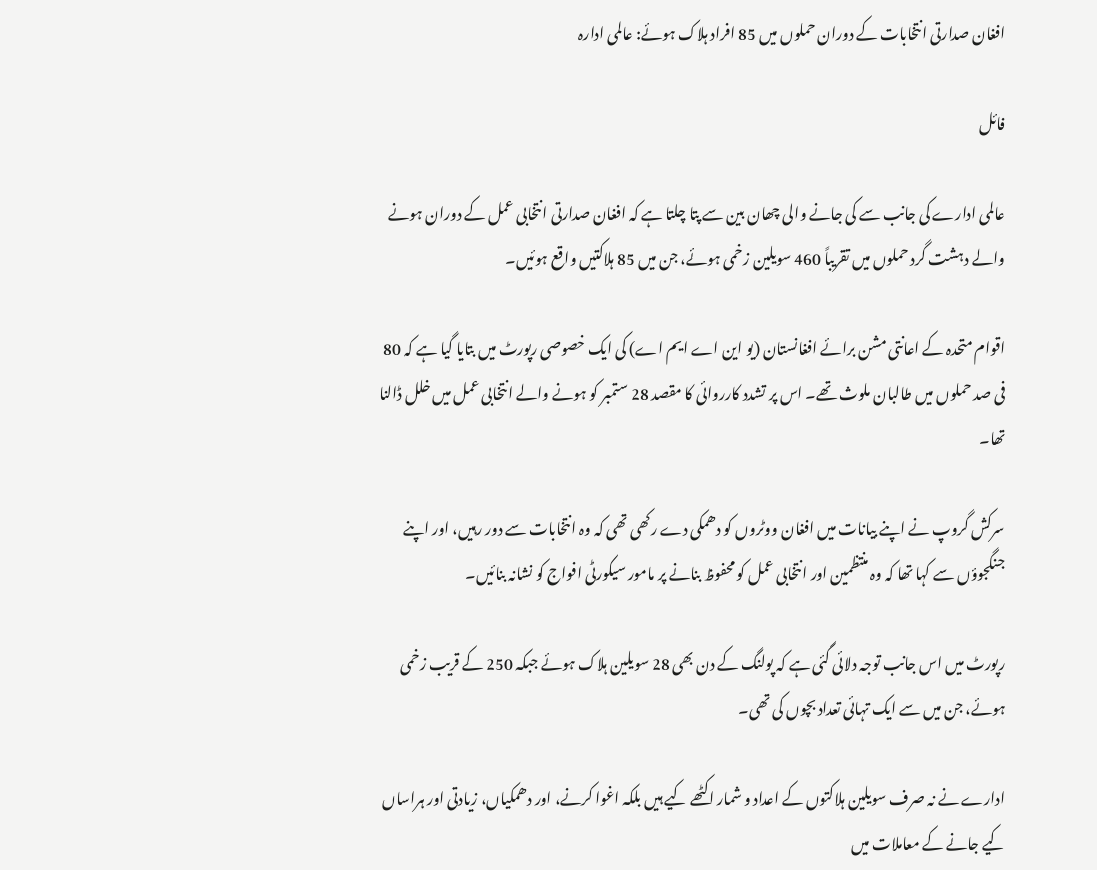افغان صدارتی انتخابات کے دوران حملوں میں 85 افراد ہلاک ہوئے: عالمی ادارہ

فائل

عالمی ادارے کی جانب سے کی جانے والی چھان بین سے پتا چلتا ہے کہ افغان صدارتی انتخابی عمل کے دوران ہونے والے دہشت گرد حملوں میں تقریباً 460 سویلین زخمی ہوئے، جن میں 85 ہلاکتیں واقع ہوئیں۔

اقوام متحدہ کے اعانتی مشن برائے افغانستان (یو این اے ایم اے) کی ایک خصوصی رپورٹ میں بتایا گیا ہے کہ 80 فی صد حملوں میں طالبان ملوث تھے۔ اس پر تشدد کارروائی کا مقصد 28 ستمبر کو ہونے والے انتخابی عمل میں خلل ڈالنا تھا۔

سرکش گروپ نے اپنے بیانات میں افغان ووٹروں کو دھمکی دے رکھی تھی کہ وہ انتخابات سے دور رہیں، اور اپنے جنگجوؤں سے کہا تھا کہ وہ منتظمین اور انتخابی عمل کو محفوظ بنانے پر مامور سیکورٹی افواج کو نشانہ بنائیں۔

رپورٹ میں اس جانب توجہ دلائی گئی ہے کہ پولنگ کے دن بھی 28 سویلین ہلاک ہوئے جبکہ 250 کے قریب زخمی ہوئے، جن میں سے ایک تہائی تعداد بچوں کی تھی۔

ادارے نے نہ صرف سویلین ہلاکتوں کے اعداد و شمار اکٹھے کیے ہیں بلکہ اغوا کرنے، اور دھمکیاں، زیادتی اور ہراساں کیے جانے کے معاملات میں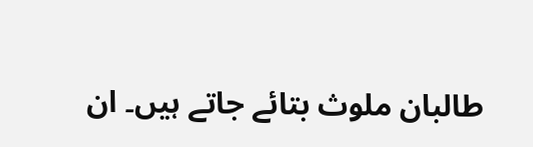طالبان ملوث بتائے جاتے ہیں۔ ان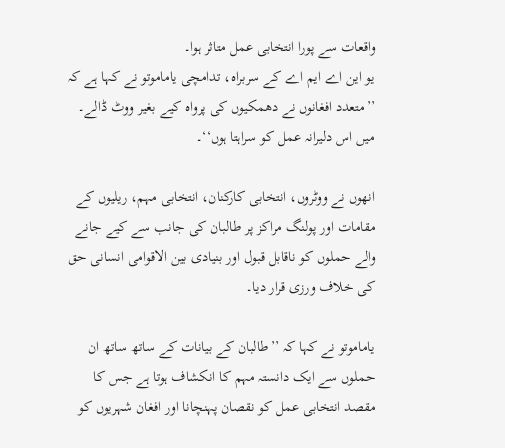واقعات سے پورا انتخابی عمل متاثر ہوا۔
یو این اے ایم اے کے سربراہ، تدامچی یاماموتو نے کہا ہے کہ ’’متعدد افغانوں نے دھمکیوں کی پرواہ کیے بغیر ووٹ ڈالے۔ میں اس دلیرانہ عمل کو سراہتا ہوں‘‘۔

انھوں نے ووٹروں، انتخابی کارکنان، انتخابی مہم، ریلیوں کے مقامات اور پولنگ مراکز پر طالبان کی جانب سے کیے جانے والے حملوں کو ناقابل قبول اور بنیادی بین الاقوامی انسانی حق کی خلاف ورزی قرار دیا۔

یاماموتو نے کہا کہ ’’طالبان کے بیانات کے ساتھ ساتھ ان حملوں سے ایک دانستہ مہم کا انکشاف ہوتا ہے جس کا مقصد انتخابی عمل کو نقصان پہنچانا اور افغان شہریوں کو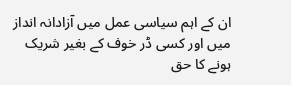ان کے اہم سیاسی عمل میں آزادانہ انداز میں اور کسی ڈر خوف کے بغیر شریک ہونے کا حق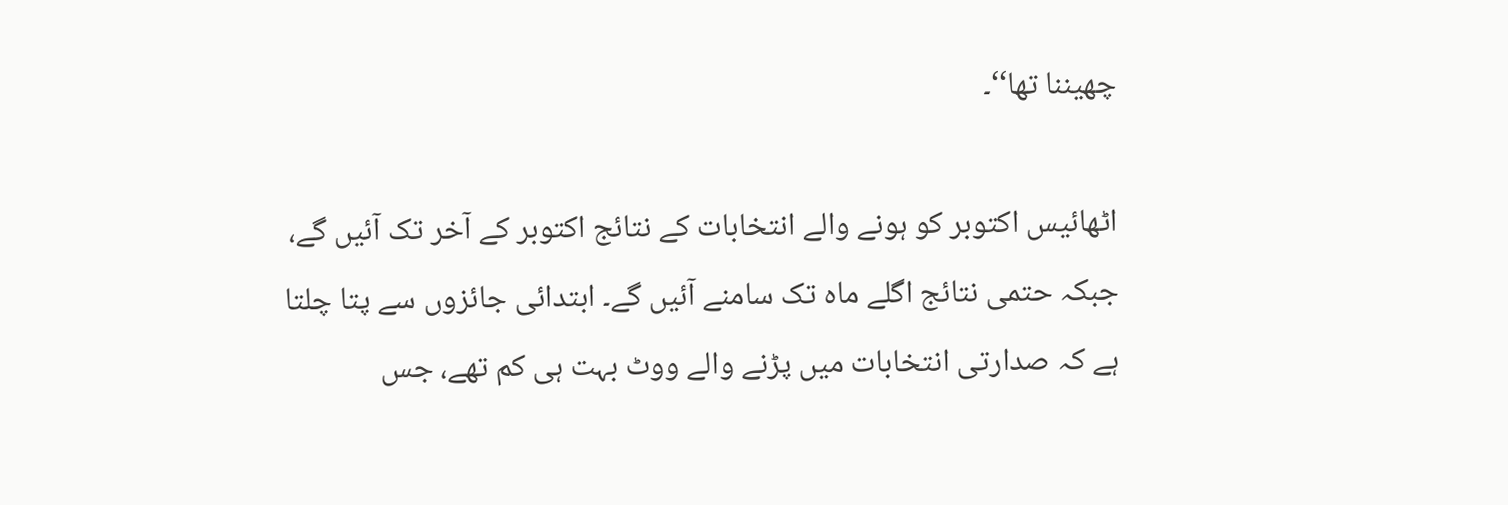چھیننا تھا‘‘۔

اٹھائیس اکتوبر کو ہونے والے انتخابات کے نتائج اکتوبر کے آخر تک آئیں گے، جبکہ حتمی نتائج اگلے ماہ تک سامنے آئیں گے۔ ابتدائی جائزوں سے پتا چلتا ہے کہ صدارتی انتخابات میں پڑنے والے ووٹ بہت ہی کم تھے، جس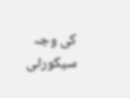کی وجہ سیکورٹی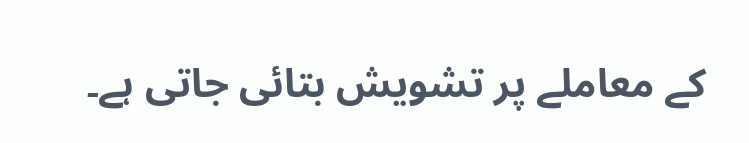کے معاملے پر تشویش بتائی جاتی ہے۔